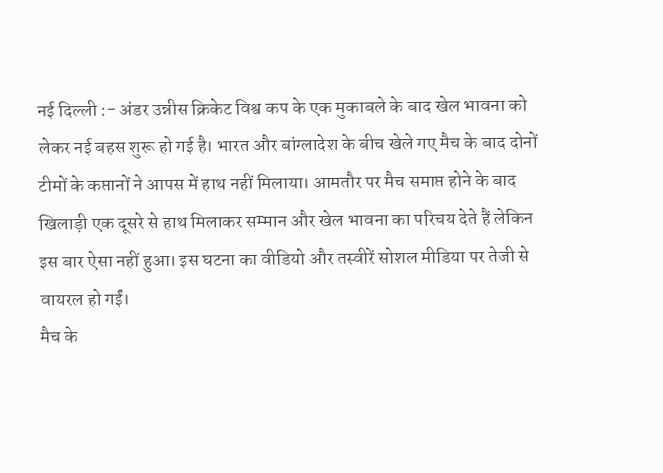नई दिल्ली :- अंडर उन्नीस क्रिकेट विश्व कप के एक मुकाबले के बाद खेल भावना को लेकर नई बहस शुरू हो गई है। भारत और बांग्लादेश के बीच खेले गए मैच के बाद दोनों टीमों के कप्तानों ने आपस में हाथ नहीं मिलाया। आमतौर पर मैच समाप्त होने के बाद खिलाड़ी एक दूसरे से हाथ मिलाकर सम्मान और खेल भावना का परिचय देते हैं लेकिन इस बार ऐसा नहीं हुआ। इस घटना का वीडियो और तस्वीरें सोशल मीडिया पर तेजी से वायरल हो गईं।
मैच के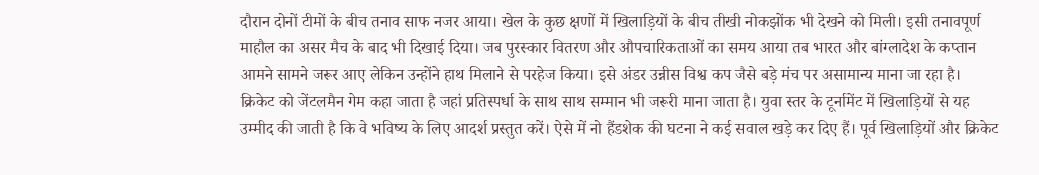दौरान दोनों टीमों के बीच तनाव साफ नजर आया। खेल के कुछ क्षणों में खिलाड़ियों के बीच तीखी नोकझोंक भी देखने को मिली। इसी तनावपूर्ण माहौल का असर मैच के बाद भी दिखाई दिया। जब पुरस्कार वितरण और औपचारिकताओं का समय आया तब भारत और बांग्लादेश के कप्तान आमने सामने जरूर आए लेकिन उन्होंने हाथ मिलाने से परहेज किया। इसे अंडर उन्नीस विश्व कप जैसे बड़े मंच पर असामान्य माना जा रहा है।
क्रिकेट को जेंटलमैन गेम कहा जाता है जहां प्रतिस्पर्धा के साथ साथ सम्मान भी जरूरी माना जाता है। युवा स्तर के टूर्नामेंट में खिलाड़ियों से यह उम्मीद की जाती है कि वे भविष्य के लिए आदर्श प्रस्तुत करें। ऐसे में नो हैंडशेक की घटना ने कई सवाल खड़े कर दिए हैं। पूर्व खिलाड़ियों और क्रिकेट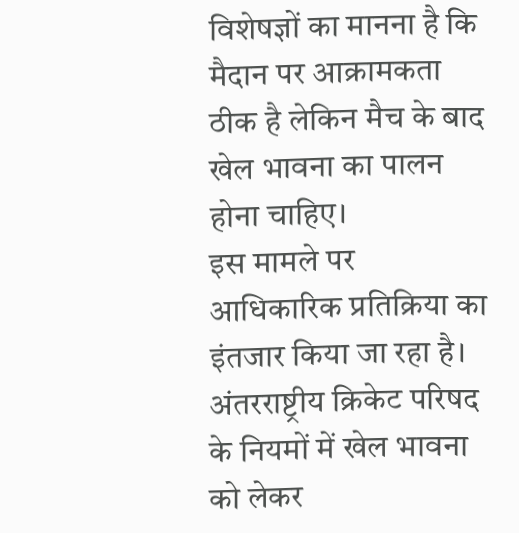विशेषज्ञों का मानना है कि मैदान पर आक्रामकता ठीक है लेकिन मैच के बाद खेल भावना का पालन होना चाहिए।
इस मामले पर आधिकारिक प्रतिक्रिया का इंतजार किया जा रहा है। अंतरराष्ट्रीय क्रिकेट परिषद के नियमों में खेल भावना को लेकर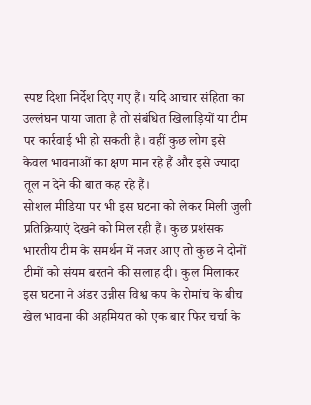स्पष्ट दिशा निर्देश दिए गए हैं। यदि आचार संहिता का उल्लंघन पाया जाता है तो संबंधित खिलाड़ियों या टीम पर कार्रवाई भी हो सकती है। वहीं कुछ लोग इसे केवल भावनाओं का क्षण मान रहे हैं और इसे ज्यादा तूल न देने की बात कह रहे हैं।
सोशल मीडिया पर भी इस घटना को लेकर मिली जुली प्रतिक्रियाएं देखने को मिल रही हैं। कुछ प्रशंसक भारतीय टीम के समर्थन में नजर आए तो कुछ ने दोनों टीमों को संयम बरतने की सलाह दी। कुल मिलाकर इस घटना ने अंडर उन्नीस विश्व कप के रोमांच के बीच खेल भावना की अहमियत को एक बार फिर चर्चा के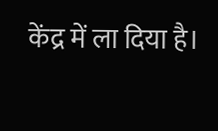केंद्र में ला दिया है।